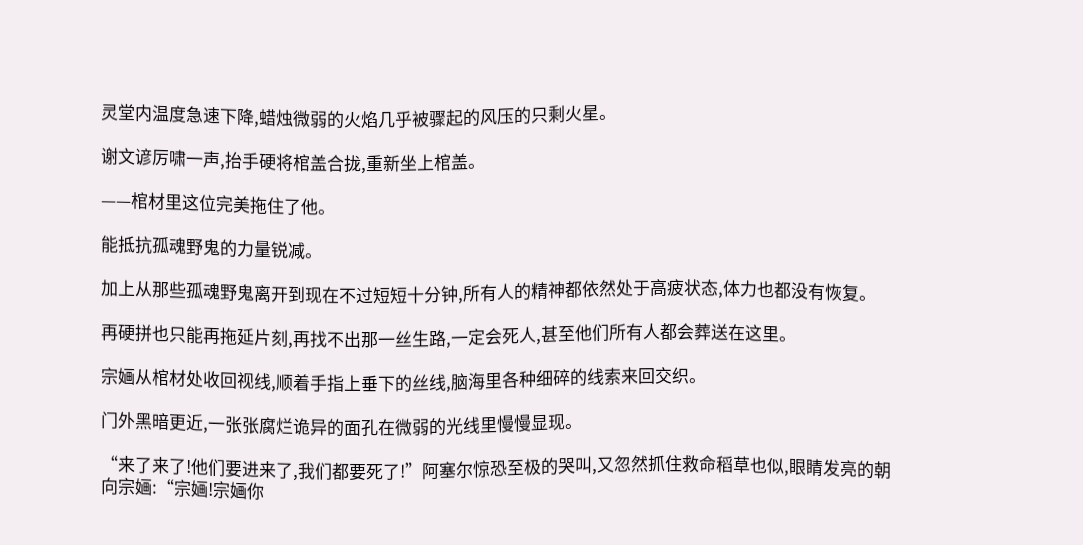灵堂内温度急速下降,蜡烛微弱的火焰几乎被骤起的风压的只剩火星。

谢文谚厉啸一声,抬手硬将棺盖合拢,重新坐上棺盖。

——棺材里这位完美拖住了他。

能抵抗孤魂野鬼的力量锐减。

加上从那些孤魂野鬼离开到现在不过短短十分钟,所有人的精神都依然处于高疲状态,体力也都没有恢复。

再硬拼也只能再拖延片刻,再找不出那一丝生路,一定会死人,甚至他们所有人都会葬送在这里。

宗婳从棺材处收回视线,顺着手指上垂下的丝线,脑海里各种细碎的线索来回交织。

门外黑暗更近,一张张腐烂诡异的面孔在微弱的光线里慢慢显现。

“来了来了!他们要进来了,我们都要死了!”阿塞尔惊恐至极的哭叫,又忽然抓住救命稻草也似,眼睛发亮的朝向宗婳:“宗婳!宗婳你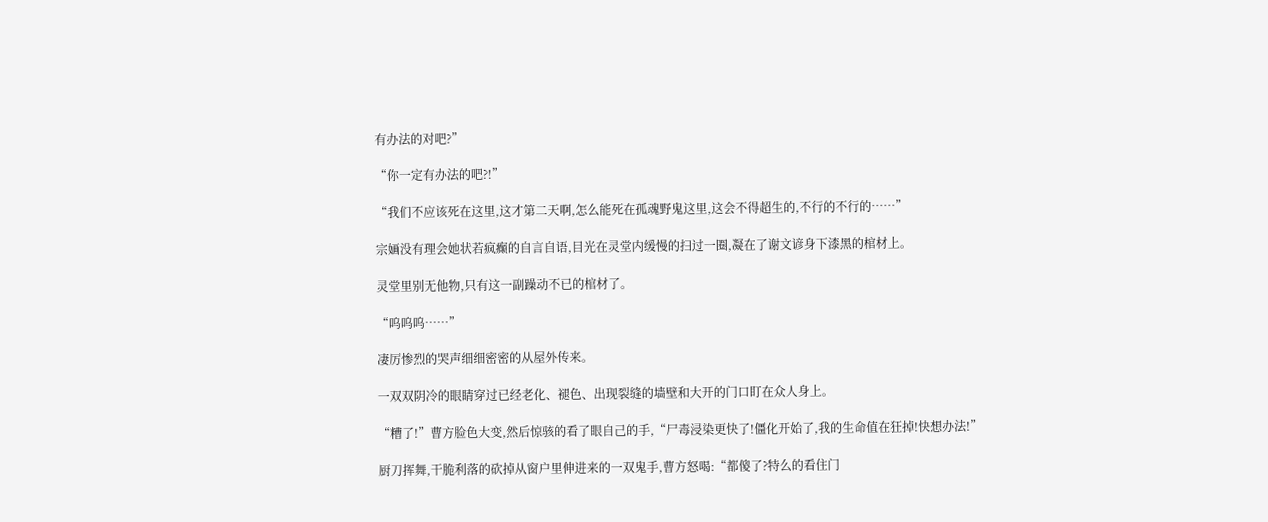有办法的对吧?”

“你一定有办法的吧?!”

“我们不应该死在这里,这才第二天啊,怎么能死在孤魂野鬼这里,这会不得超生的,不行的不行的……”

宗婳没有理会她状若疯癫的自言自语,目光在灵堂内缓慢的扫过一圈,凝在了谢文谚身下漆黑的棺材上。

灵堂里别无他物,只有这一副躁动不已的棺材了。

“呜呜呜……”

凄厉惨烈的哭声细细密密的从屋外传来。

一双双阴冷的眼睛穿过已经老化、褪色、出现裂缝的墙壁和大开的门口盯在众人身上。

“糟了!”曹方脸色大变,然后惊骇的看了眼自己的手,“尸毒浸染更快了!僵化开始了,我的生命值在狂掉!快想办法!”

厨刀挥舞,干脆利落的砍掉从窗户里伸进来的一双鬼手,曹方怒喝:“都傻了?特么的看住门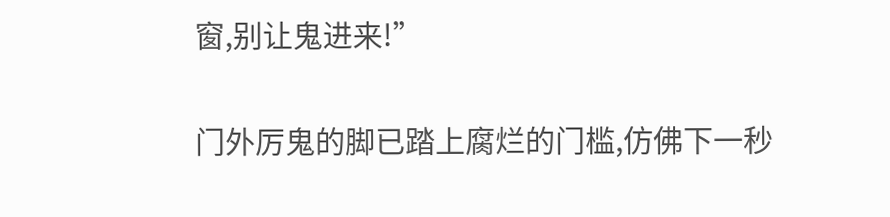窗,别让鬼进来!”

门外厉鬼的脚已踏上腐烂的门槛,仿佛下一秒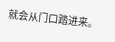就会从门口踏进来。